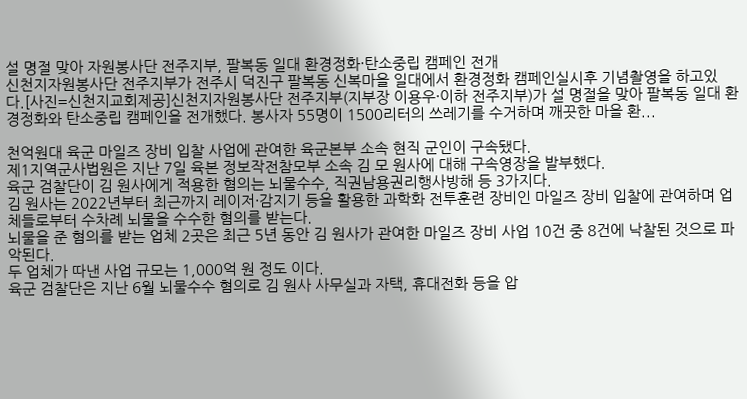설 명절 맞아 자원봉사단 전주지부, 팔복동 일대 환경정화·탄소중립 캠페인 전개
신천지자원봉사단 전주지부가 전주시 덕진구 팔복동 신복마을 일대에서 환경정화 캠페인실시후 기념촬영을 하고있다.[사진=신천지교회제공]신천지자원봉사단 전주지부(지부장 이용우·이하 전주지부)가 설 명절을 맞아 팔복동 일대 환경정화와 탄소중립 캠페인을 전개했다. 봉사자 55명이 1500리터의 쓰레기를 수거하며 깨끗한 마을 환...

천억원대 육군 마일즈 장비 입찰 사업에 관여한 육군본부 소속 현직 군인이 구속됐다.
제1지역군사법원은 지난 7일 육본 정보작전참모부 소속 김 모 원사에 대해 구속영장을 발부했다.
육군 검찰단이 김 원사에게 적용한 혐의는 뇌물수수, 직권남용권리행사방해 등 3가지다.
김 원사는 2022년부터 최근까지 레이저·감지기 등을 활용한 과학화 전투훈련 장비인 마일즈 장비 입찰에 관여하며 업체들로부터 수차례 뇌물을 수수한 혐의를 받는다.
뇌물을 준 혐의를 받는 업체 2곳은 최근 5년 동안 김 원사가 관여한 마일즈 장비 사업 10건 중 8건에 낙찰된 것으로 파악된다.
두 업체가 따낸 사업 규모는 1,000억 원 정도 이다.
육군 검찰단은 지난 6월 뇌물수수 혐의로 김 원사 사무실과 자택, 휴대전화 등을 압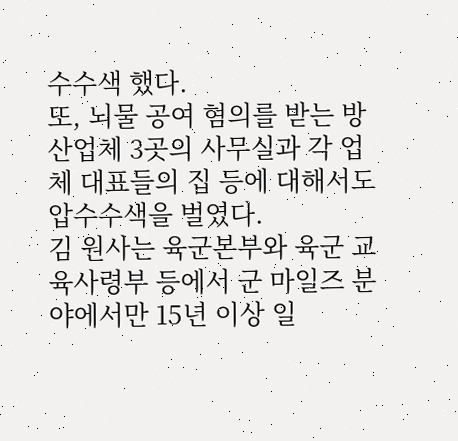수수색 했다.
또, 뇌물 공여 혐의를 받는 방산업체 3곳의 사무실과 각 업체 대표들의 집 등에 대해서도 압수수색을 벌였다.
김 원사는 육군본부와 육군 교육사령부 등에서 군 마일즈 분야에서만 15년 이상 일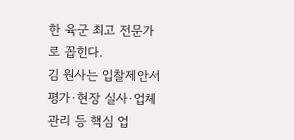한 육군 최고 전문가로 꼽힌다.
김 원사는 입찰제안서 평가·현장 실사·업체 관리 등 핵심 업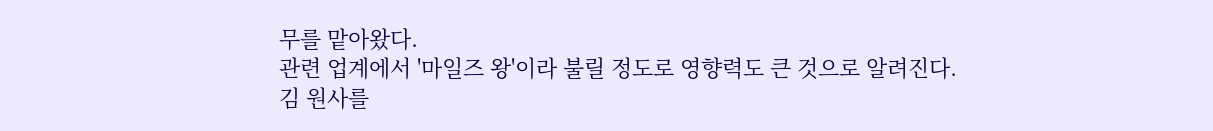무를 맡아왔다.
관련 업계에서 '마일즈 왕'이라 불릴 정도로 영향력도 큰 것으로 알려진다.
김 원사를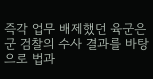즉각 업무 배제했던 육군은 군 검찰의 수사 결과를 바탕으로 법과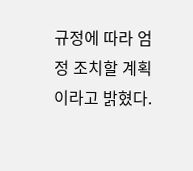규정에 따라 엄정 조치할 계획이라고 밝혔다.